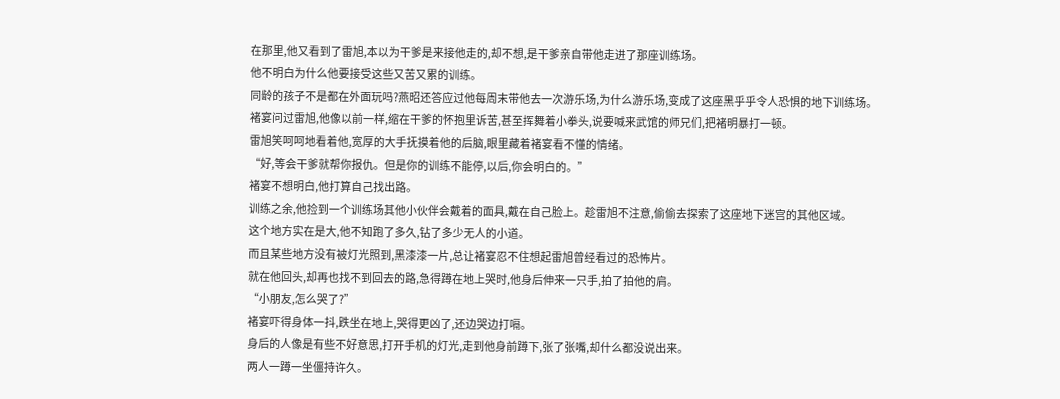在那里,他又看到了雷旭,本以为干爹是来接他走的,却不想,是干爹亲自带他走进了那座训练场。
他不明白为什么他要接受这些又苦又累的训练。
同龄的孩子不是都在外面玩吗?燕昭还答应过他每周末带他去一次游乐场,为什么游乐场,变成了这座黑乎乎令人恐惧的地下训练场。
褚宴问过雷旭,他像以前一样,缩在干爹的怀抱里诉苦,甚至挥舞着小拳头,说要喊来武馆的师兄们,把褚明暴打一顿。
雷旭笑呵呵地看着他,宽厚的大手抚摸着他的后脑,眼里藏着褚宴看不懂的情绪。
“好,等会干爹就帮你报仇。但是你的训练不能停,以后,你会明白的。”
褚宴不想明白,他打算自己找出路。
训练之余,他捡到一个训练场其他小伙伴会戴着的面具,戴在自己脸上。趁雷旭不注意,偷偷去探索了这座地下迷宫的其他区域。
这个地方实在是大,他不知跑了多久,钻了多少无人的小道。
而且某些地方没有被灯光照到,黑漆漆一片,总让褚宴忍不住想起雷旭曾经看过的恐怖片。
就在他回头,却再也找不到回去的路,急得蹲在地上哭时,他身后伸来一只手,拍了拍他的肩。
“小朋友,怎么哭了?”
褚宴吓得身体一抖,跌坐在地上,哭得更凶了,还边哭边打嗝。
身后的人像是有些不好意思,打开手机的灯光,走到他身前蹲下,张了张嘴,却什么都没说出来。
两人一蹲一坐僵持许久。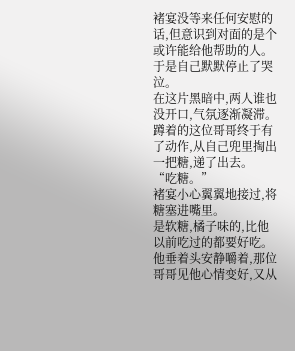褚宴没等来任何安慰的话,但意识到对面的是个或许能给他帮助的人。
于是自己默默停止了哭泣。
在这片黑暗中,两人谁也没开口,气氛逐渐凝滞。
蹲着的这位哥哥终于有了动作,从自己兜里掏出一把糖,递了出去。
“吃糖。”
褚宴小心翼翼地接过,将糖塞进嘴里。
是软糖,橘子味的,比他以前吃过的都要好吃。
他垂着头安静嚼着,那位哥哥见他心情变好,又从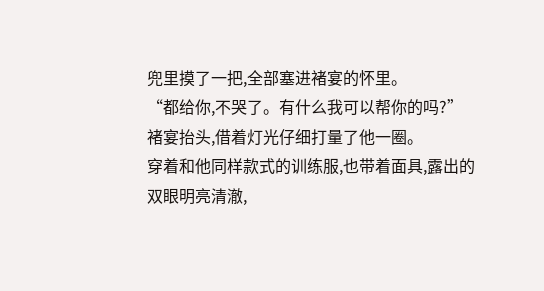兜里摸了一把,全部塞进褚宴的怀里。
“都给你,不哭了。有什么我可以帮你的吗?”
褚宴抬头,借着灯光仔细打量了他一圈。
穿着和他同样款式的训练服,也带着面具,露出的双眼明亮清澈,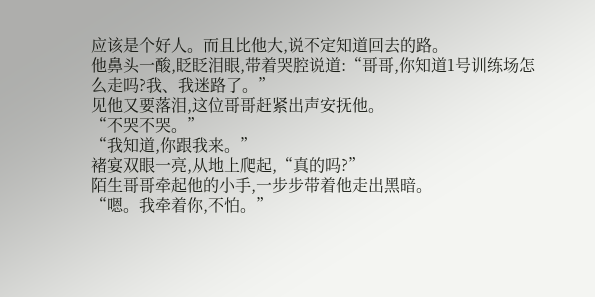应该是个好人。而且比他大,说不定知道回去的路。
他鼻头一酸,眨眨泪眼,带着哭腔说道:“哥哥,你知道1号训练场怎么走吗?我、我迷路了。”
见他又要落泪,这位哥哥赶紧出声安抚他。
“不哭不哭。”
“我知道,你跟我来。”
褚宴双眼一亮,从地上爬起,“真的吗?”
陌生哥哥牵起他的小手,一步步带着他走出黑暗。
“嗯。我牵着你,不怕。”